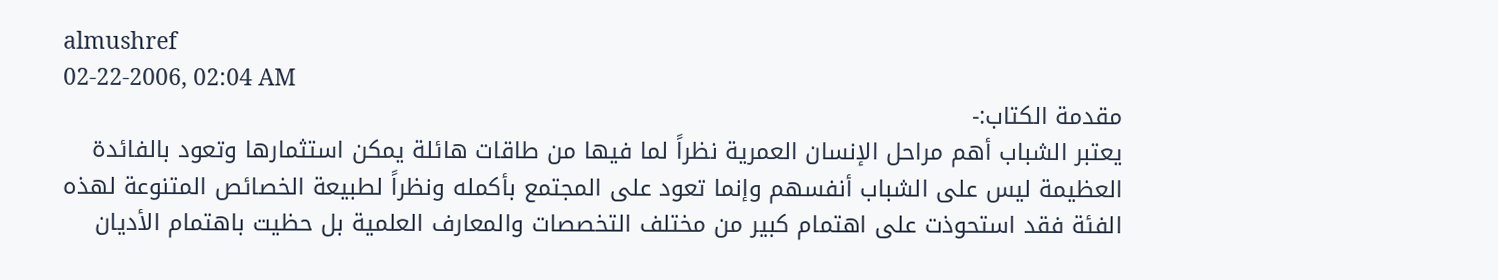almushref
02-22-2006, 02:04 AM
مقدمة الكتاب:-
يعتبر الشباب أهم مراحل الإنسان العمرية نظراً لما فيها من طاقات هائلة يمكن استثمارها وتعود بالفائدة العظيمة ليس على الشباب أنفسهم وإنما تعود على المجتمع بأكمله ونظراً لطبيعة الخصائص المتنوعة لهذه الفئة فقد استحوذت على اهتمام كبير من مختلف التخصصات والمعارف العلمية بل حظيت باهتمام الأديان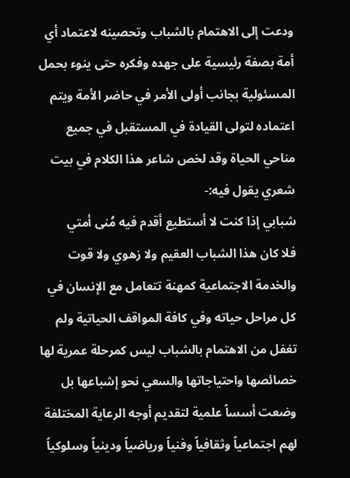ودعت إلى الاهتمام بالشباب وتحصينه لاعتماد أي أمة بصفة رئيسية على جهده وفكره حتى ينوء بحمل المسئولية بجانب أولى الأمر في حاضر الأمة ويتم اعتماده لتولى القيادة في المستقبل في جميع مناحي الحياة وقد لخص شاعر هذا الكلام في بيت شعري يقول فيه:-
شبابي إذا كنت لا أستطيع أقدم فيه مُنى أمتي
فلا كان هذا الشباب العقيم ولا زهوي ولا قوت
والخدمة الاجتماعية كمهنة تتعامل مع الإنسان في كل مراحل حياته وفي كافة المواقف الحياتية ولم تغفل من الاهتمام بالشباب ليس كمرحلة عمرية لها خصائصها واحتياجاتها والسعي نحو إشباعها بل وضعت أسساً علمية لتقديم أوجه الرعاية المختلفة لهم اجتماعياً وثقافياً وفنياً ورياضياً ودينياً وسلوكياً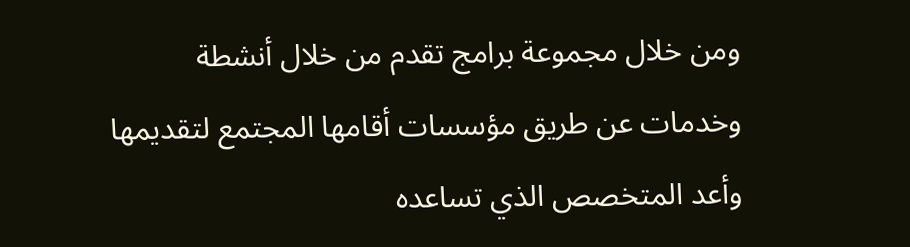ومن خلال مجموعة برامج تقدم من خلال أنشطة وخدمات عن طريق مؤسسات أقامها المجتمع لتقديمها وأعد المتخصص الذي تساعده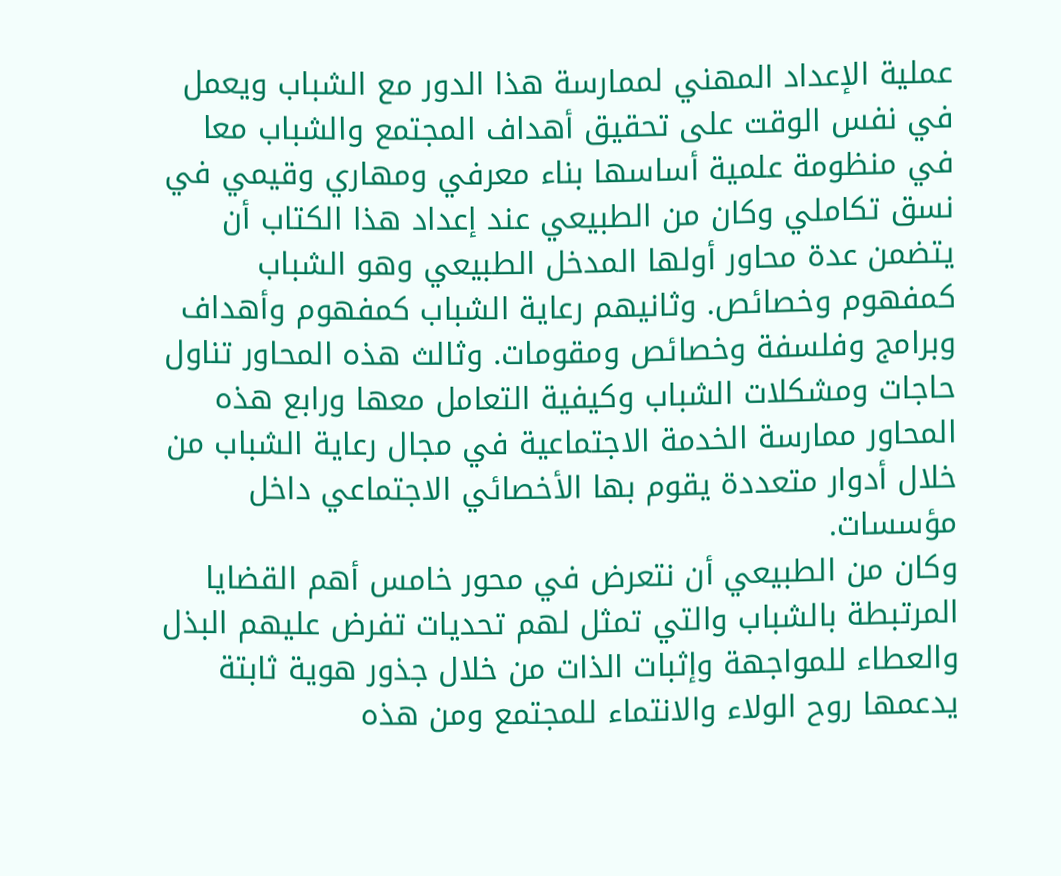عملية الإعداد المهني لممارسة هذا الدور مع الشباب ويعمل في نفس الوقت على تحقيق أهداف المجتمع والشباب معا في منظومة علمية أساسها بناء معرفي ومهاري وقيمي في نسق تكاملي وكان من الطبيعي عند إعداد هذا الكتاب أن يتضمن عدة محاور أولها المدخل الطبيعي وهو الشباب كمفهوم وخصائص. وثانيهم رعاية الشباب كمفهوم وأهداف وبرامج وفلسفة وخصائص ومقومات. وثالث هذه المحاور تناول حاجات ومشكلات الشباب وكيفية التعامل معها ورابع هذه المحاور ممارسة الخدمة الاجتماعية في مجال رعاية الشباب من خلال أدوار متعددة يقوم بها الأخصائي الاجتماعي داخل مؤسسات.
وكان من الطبيعي أن نتعرض في محور خامس أهم القضايا المرتبطة بالشباب والتي تمثل لهم تحديات تفرض عليهم البذل والعطاء للمواجهة وإثبات الذات من خلال جذور هوية ثابتة يدعمها روح الولاء والانتماء للمجتمع ومن هذه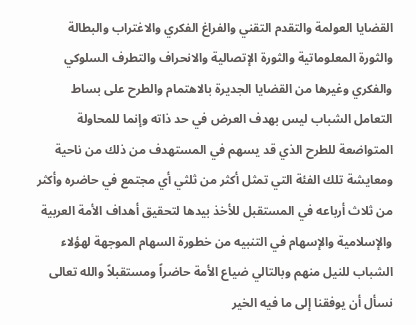القضايا العولمة والتقدم التقني والفراغ الفكري والاغتراب والبطالة والثورة المعلوماتية والثورة الإتصالية والانحراف والتطرف السلوكي والفكري وغيرها من القضايا الجديرة بالاهتمام والطرح على بساط التعامل الشباب ليس بهدف العرض في حد ذاته وإنما للمحاولة المتواضعة للطرح الذي قد يسهم في المستهدف من ذلك من ناحية ومعايشة تلك الفئة التي تمثل أكثر من ثلثي أي مجتمع في حاضره وأكثر من ثلاث أرباعه في المستقبل للأخذ بيدها لتحقيق أهداف الأمة العربية والإسلامية والإسهام في التنبيه من خطورة السهام الموجهة لهؤلاء الشباب للنيل منهم وبالتالي ضياع الأمة حاضراً ومستقبلاً والله تعالى نسأل أن يوفقنا إلى ما فيه الخير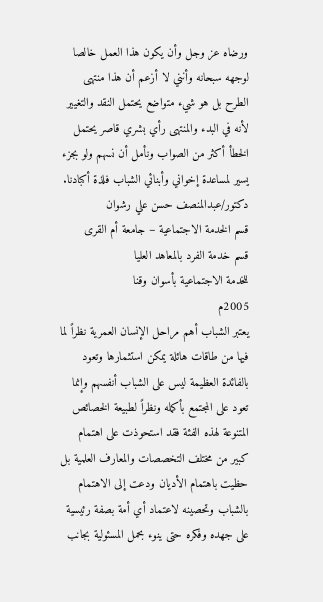ورضاه عز وجل وأن يكون هذا العمل خالصا لوجهه سبحانه وأنني لا أزعم أن هذا منتهى الطرح بل هو شيء متواضع يحتمل النقد والتغيير لأنه في البدء والمنتهى رأي بشري قاصر يحتمل الخطأ أكثر من الصواب ونأمل أن نسهم ولو بجزء يسير لمساعدة إخواني وأبنائي الشباب فلذة أكبادنا.
دكتور/عبدالمنصف حسن علي رشوان
قسم الخدمة الاجتماعية – جامعة أم القرى
قسم خدمة الفرد بالمعاهد العليا
للخدمة الاجتماعية بأسوان وقنا
2005م
يعتبر الشباب أهم مراحل الإنسان العمرية نظراً لما فيها من طاقات هائلة يمكن استثمارها وتعود بالفائدة العظيمة ليس على الشباب أنفسهم وإنما تعود على المجتمع بأكمله ونظراً لطبيعة الخصائص المتنوعة لهذه الفئة فقد استحوذت على اهتمام كبير من مختلف التخصصات والمعارف العلمية بل حظيت باهتمام الأديان ودعت إلى الاهتمام بالشباب وتحصينه لاعتماد أي أمة بصفة رئيسية على جهده وفكره حتى ينوء بحمل المسئولية بجانب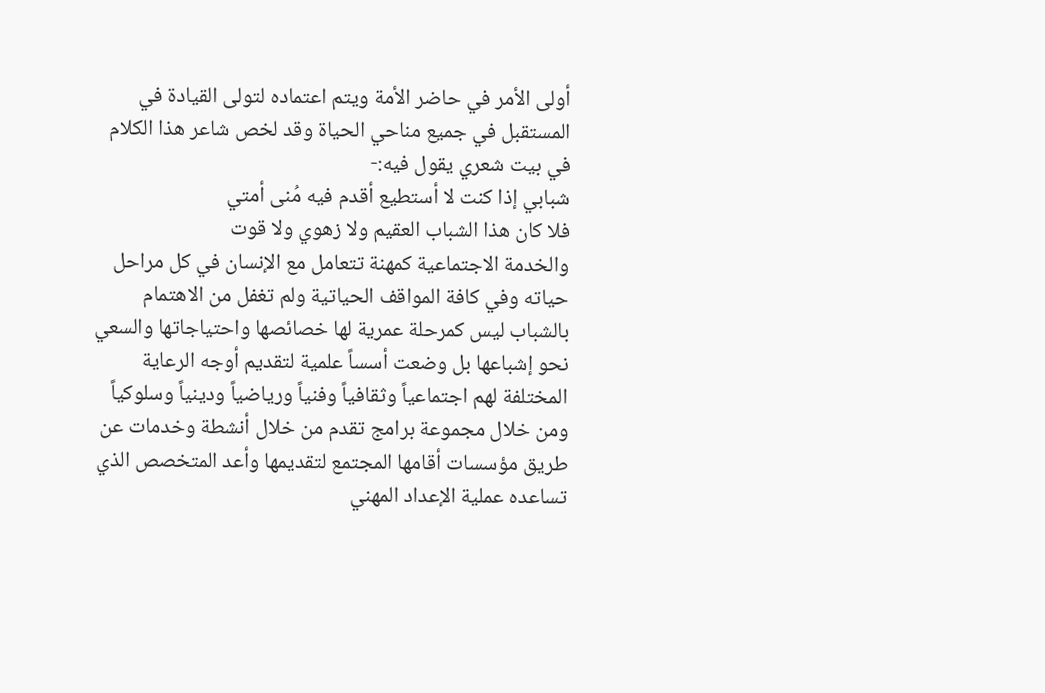أولى الأمر في حاضر الأمة ويتم اعتماده لتولى القيادة في المستقبل في جميع مناحي الحياة وقد لخص شاعر هذا الكلام في بيت شعري يقول فيه:-
شبابي إذا كنت لا أستطيع أقدم فيه مُنى أمتي
فلا كان هذا الشباب العقيم ولا زهوي ولا قوت
والخدمة الاجتماعية كمهنة تتعامل مع الإنسان في كل مراحل حياته وفي كافة المواقف الحياتية ولم تغفل من الاهتمام بالشباب ليس كمرحلة عمرية لها خصائصها واحتياجاتها والسعي نحو إشباعها بل وضعت أسساً علمية لتقديم أوجه الرعاية المختلفة لهم اجتماعياً وثقافياً وفنياً ورياضياً ودينياً وسلوكياً ومن خلال مجموعة برامج تقدم من خلال أنشطة وخدمات عن طريق مؤسسات أقامها المجتمع لتقديمها وأعد المتخصص الذي تساعده عملية الإعداد المهني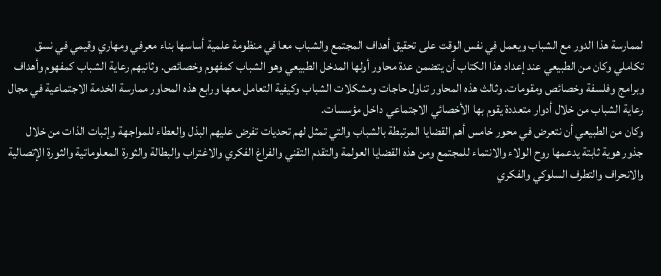لممارسة هذا الدور مع الشباب ويعمل في نفس الوقت على تحقيق أهداف المجتمع والشباب معا في منظومة علمية أساسها بناء معرفي ومهاري وقيمي في نسق تكاملي وكان من الطبيعي عند إعداد هذا الكتاب أن يتضمن عدة محاور أولها المدخل الطبيعي وهو الشباب كمفهوم وخصائص. وثانيهم رعاية الشباب كمفهوم وأهداف وبرامج وفلسفة وخصائص ومقومات. وثالث هذه المحاور تناول حاجات ومشكلات الشباب وكيفية التعامل معها ورابع هذه المحاور ممارسة الخدمة الاجتماعية في مجال رعاية الشباب من خلال أدوار متعددة يقوم بها الأخصائي الاجتماعي داخل مؤسسات.
وكان من الطبيعي أن نتعرض في محور خامس أهم القضايا المرتبطة بالشباب والتي تمثل لهم تحديات تفرض عليهم البذل والعطاء للمواجهة وإثبات الذات من خلال جذور هوية ثابتة يدعمها روح الولاء والانتماء للمجتمع ومن هذه القضايا العولمة والتقدم التقني والفراغ الفكري والاغتراب والبطالة والثورة المعلوماتية والثورة الإتصالية والانحراف والتطرف السلوكي والفكري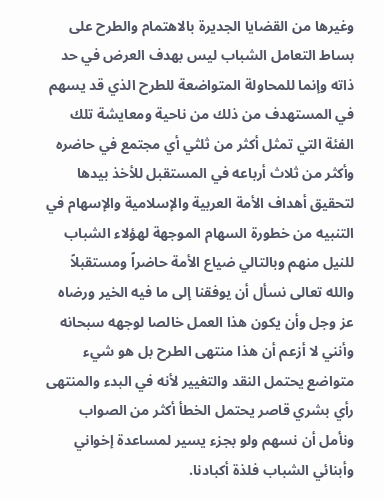وغيرها من القضايا الجديرة بالاهتمام والطرح على بساط التعامل الشباب ليس بهدف العرض في حد ذاته وإنما للمحاولة المتواضعة للطرح الذي قد يسهم في المستهدف من ذلك من ناحية ومعايشة تلك الفئة التي تمثل أكثر من ثلثي أي مجتمع في حاضره وأكثر من ثلاث أرباعه في المستقبل للأخذ بيدها لتحقيق أهداف الأمة العربية والإسلامية والإسهام في التنبيه من خطورة السهام الموجهة لهؤلاء الشباب للنيل منهم وبالتالي ضياع الأمة حاضراً ومستقبلاً والله تعالى نسأل أن يوفقنا إلى ما فيه الخير ورضاه عز وجل وأن يكون هذا العمل خالصا لوجهه سبحانه وأنني لا أزعم أن هذا منتهى الطرح بل هو شيء متواضع يحتمل النقد والتغيير لأنه في البدء والمنتهى رأي بشري قاصر يحتمل الخطأ أكثر من الصواب ونأمل أن نسهم ولو بجزء يسير لمساعدة إخواني وأبنائي الشباب فلذة أكبادنا.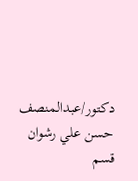دكتور/عبدالمنصف حسن علي رشوان
قسم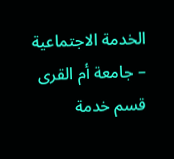الخدمة الاجتماعية – جامعة أم القرى
قسم خدمة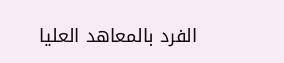الفرد بالمعاهد العليا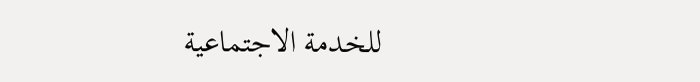للخدمة الاجتماعية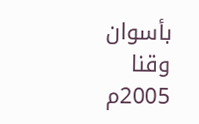بأسوان وقنا
2005م